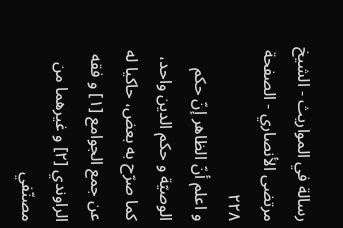رسالة في المواريث - الشيخ مرتضى الأنصاري - الصفحة ٢٢٨
و اعلم أنّ الظاهر إنّ حكم الوصيّة و حكم الدين واحد، كما صرّح به بعض، حاكيا له عن جمع الجوامع [١] و فقه الراوندي [٢] و غيرهما من مصنّفي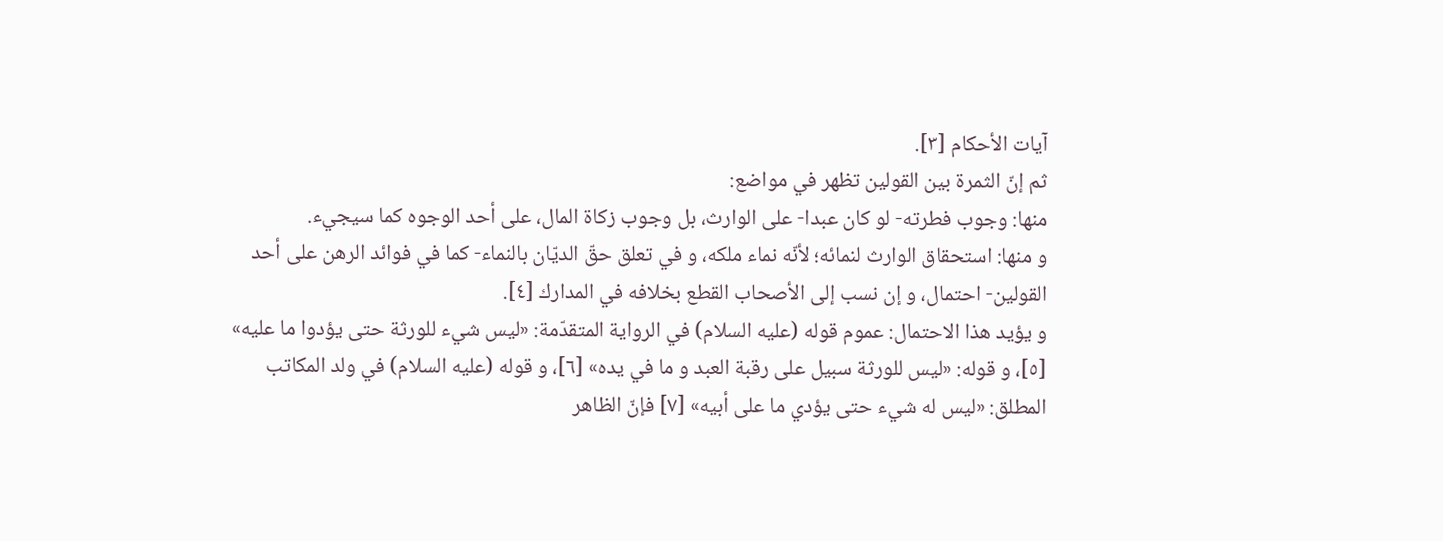آيات الأحكام [٣].
ثم إنّ الثمرة بين القولين تظهر في مواضع:
منها: وجوب فطرته- لو كان عبدا- على الوارث، بل وجوب زكاة المال، على أحد الوجوه كما سيجيء.
و منها: استحقاق الوارث لنمائه؛ لأنّه نماء ملكه، و في تعلق حقّ الديّان بالنماء- كما في فوائد الرهن على أحد القولين- احتمال، و إن نسب إلى الأصحاب القطع بخلافه في المدارك [٤].
و يؤيد هذا الاحتمال: عموم قوله (عليه السلام) في الرواية المتقدّمة: «ليس شيء للورثة حتى يؤدوا ما عليه» [٥]، و قوله: «ليس للورثة سبيل على رقبة العبد و ما في يده» [٦]، و قوله (عليه السلام) في ولد المكاتب المطلق: «ليس له شيء حتى يؤدي ما على أبيه» [٧] فإنّ الظاهر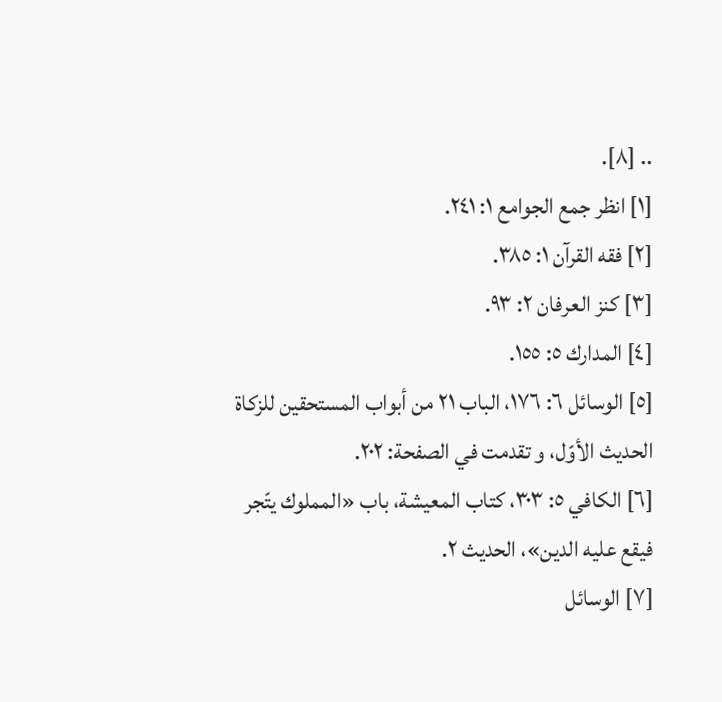.. [٨].
[١] انظر جمع الجوامع ١: ٢٤١.
[٢] فقه القرآن ١: ٣٨٥.
[٣] كنز العرفان ٢: ٩٣.
[٤] المدارك ٥: ١٥٥.
[٥] الوسائل ٦: ١٧٦، الباب ٢١ من أبواب المستحقين للزكاة الحديث الأوّل، و تقدمت في الصفحة: ٢٠٢.
[٦] الكافي ٥: ٣٠٣، كتاب المعيشة، باب «المملوك يتّجر فيقع عليه الدين»، الحديث ٢.
[٧] الوسائل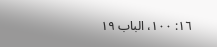١٦: ١٠٠، الباب ١٩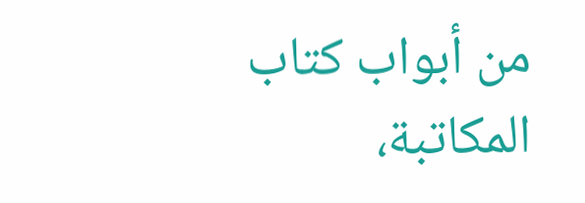من أبواب كتاب المكاتبة،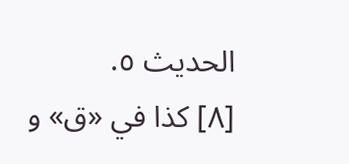الحديث ٥.
[٨] كذا في «ق» و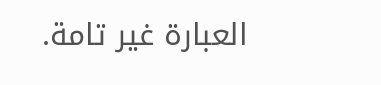العبارة غير تامة.